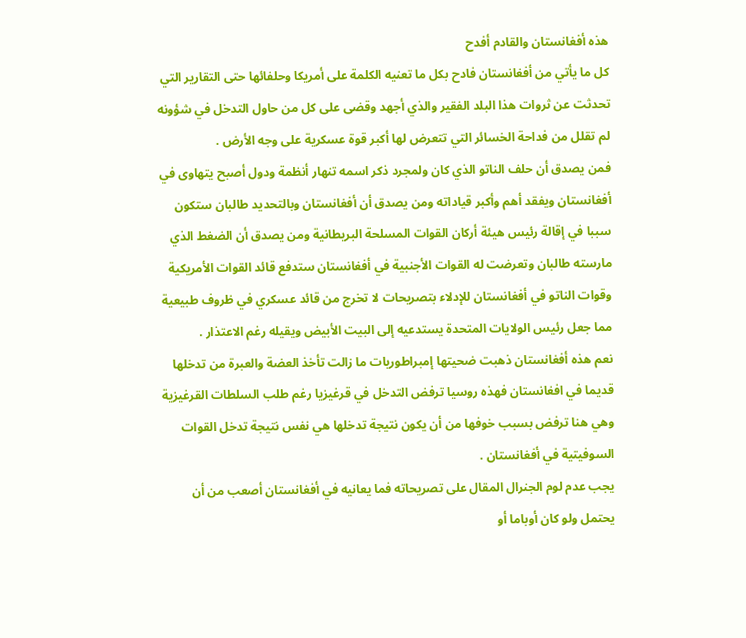هذه أفغانستان والقادم أفدح
كل ما يأتي من أفغانستان فادح بكل ما تعنيه الكلمة على أمريكا وحلفائها حتى التقارير التي تحدثت عن ثروات هذا البلد الفقير والذي أجهد وقضى على كل من حاول التدخل في شؤونه لم تقلل من فداحة الخسائر التي تتعرض لها أكبر قوة عسكرية على وجه الأرض .
فمن يصدق أن حلف الناتو الذي كان ولمجرد ذكر اسمه تنهار أنظمة ودول أصبح يتهاوى في أفغانستان ويفقد أهم وأكبر قياداته ومن يصدق أن أفغانستان وبالتحديد طالبان ستكون سببا في إقالة رئيس هيئة أركان القوات المسلحة البريطانية ومن يصدق أن الضغط الذي مارسته طالبان وتعرضت له القوات الأجنبية في أفغانستان ستدفع قائد القوات الأمريكية وقوات الناتو في أفغانستان للإدلاء بتصريحات لا تخرج من قائد عسكري في ظروف طبيعية مما جعل رئيس الولايات المتحدة يستدعيه إلى البيت الأبيض ويقيله رغم الاعتذار .
نعم هذه أفغانستان ذهبت ضحيتها إمبراطوريات ما زالت تأخذ العضة والعبرة من تدخلها قديما في افغانستان فهذه روسيا ترفض التدخل في قرغيزيا رغم طلب السلطات القرغيزية وهي هنا ترفض بسبب خوفها من أن يكون نتيجة تدخلها هي نفس نتيجة تدخل القوات السوفيتية في أفغانستان .
يجب عدم لوم الجنرال المقال على تصريحاته فما يعانيه في أفغانستان أصعب من أن يحتمل ولو كان أوباما أو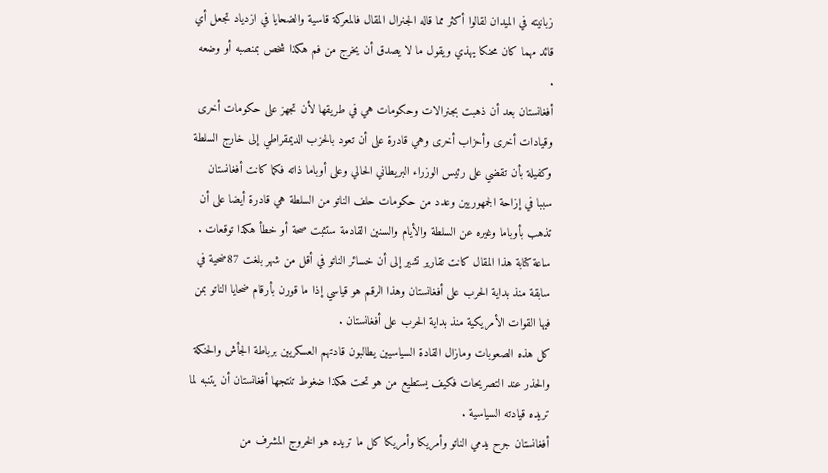زبانيته في الميدان لقالوا أكثر مما قاله الجنرال المقال فالمعركة قاسية والضحايا في ازدياد تجعل أي قائد مهما كان محنكا يهذي ويقول ما لا يصدق أن يخرج من فم هكذا شخص بمنصبه أو وضعه .
أفغانستان بعد أن ذهبت بجنرالات وحكومات هي في طريقها لأن تجهز على حكومات أخرى وقيادات أخرى وأحزاب أخرى وهي قادرة على أن تعود بالحزب الديمقراطي إلى خارج السلطة وكفيلة بأن تقضي على رئيس الوزراء البريطاني الحالي وعلى أوباما ذاته فكما كانت أفغانستان سببا في إزاحة الجمهوريين وعدد من حكومات حلف الناتو من السلطة هي قادرة أيضا على أن تذهب بأوباما وغيره عن السلطة والأيام والسنين القادمة ستثبت صحة أو خطأ هكذا توقعات .
ساعة كتابة هذا المقال كانت تقارير تشير إلى أن خسائر الناتو في أقل من شهر بلغت 87ضحية في سابقة منذ بداية الحرب على أفغانستان وهذا الرقم هو قياسي إذا ما قورن بأرقام ضحايا الناتو بمن فيها القوات الأمريكية منذ بداية الحرب على أفغانستان .
كل هذه الصعوبات ومازال القادة السياسيين يطالبون قادتهم العسكريين برباطة الجأش والحنكة والحذر عند التصريحات فكيف يستطيع من هو تحت هكذا ضغوط تنتجها أفغانستان أن يتنبه لما تريده قيادته السياسية .
أفغانستان جرح يدمي الناتو وأمريكا وأمريكا كل ما تريده هو الخروج المشرف من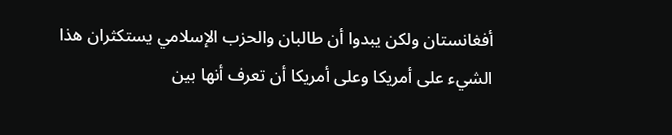أفغانستان ولكن يبدوا أن طالبان والحزب الإسلامي يستكثران هذا الشيء على أمريكا وعلى أمريكا أن تعرف أنها بين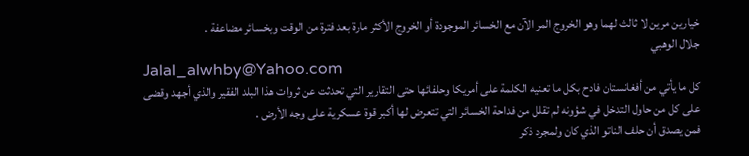خيارين مرين لا ثالث لهما وهو الخروج المر الآن مع الخسائر الموجودة أو الخروج الأكثر مارة بعد فترة من الوقت وبخسائر مضاعفة .
جلال الوهبي
Jalal_alwhby@Yahoo.com
كل ما يأتي من أفغانستان فادح بكل ما تعنيه الكلمة على أمريكا وحلفائها حتى التقارير التي تحدثت عن ثروات هذا البلد الفقير والذي أجهد وقضى على كل من حاول التدخل في شؤونه لم تقلل من فداحة الخسائر التي تتعرض لها أكبر قوة عسكرية على وجه الأرض .
فمن يصدق أن حلف الناتو الذي كان ولمجرد ذكر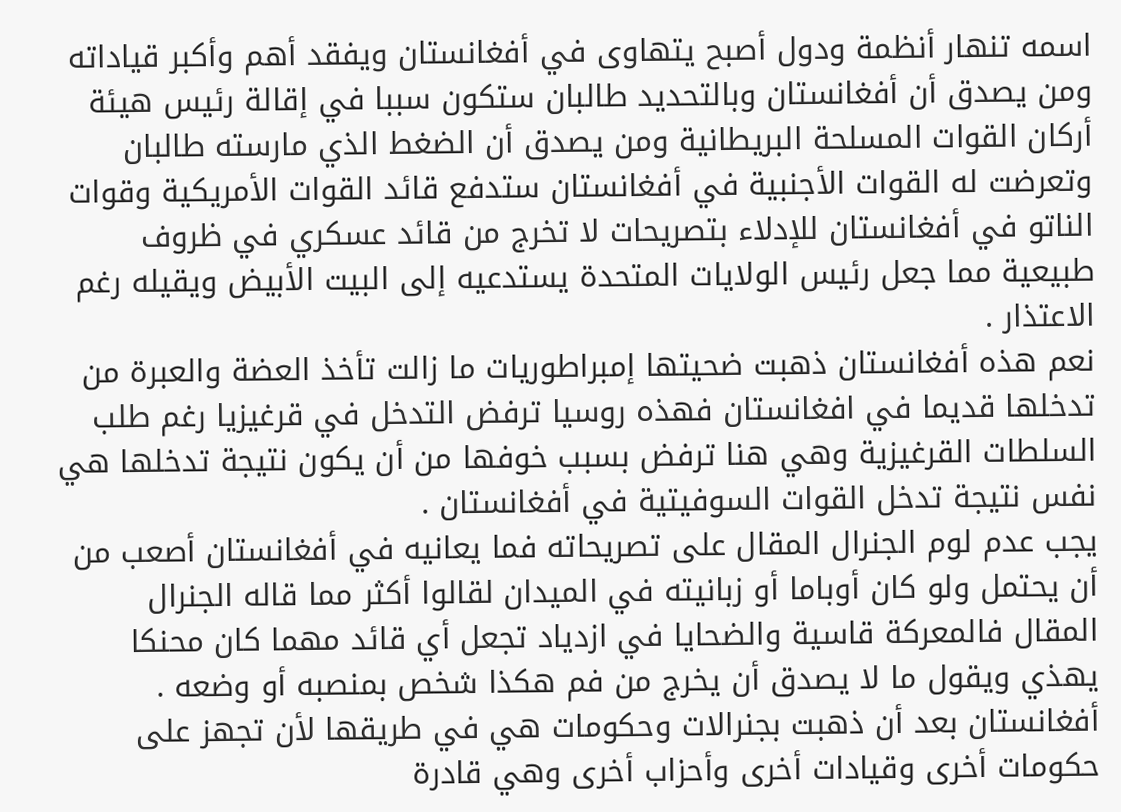اسمه تنهار أنظمة ودول أصبح يتهاوى في أفغانستان ويفقد أهم وأكبر قياداته ومن يصدق أن أفغانستان وبالتحديد طالبان ستكون سببا في إقالة رئيس هيئة أركان القوات المسلحة البريطانية ومن يصدق أن الضغط الذي مارسته طالبان وتعرضت له القوات الأجنبية في أفغانستان ستدفع قائد القوات الأمريكية وقوات الناتو في أفغانستان للإدلاء بتصريحات لا تخرج من قائد عسكري في ظروف طبيعية مما جعل رئيس الولايات المتحدة يستدعيه إلى البيت الأبيض ويقيله رغم الاعتذار .
نعم هذه أفغانستان ذهبت ضحيتها إمبراطوريات ما زالت تأخذ العضة والعبرة من تدخلها قديما في افغانستان فهذه روسيا ترفض التدخل في قرغيزيا رغم طلب السلطات القرغيزية وهي هنا ترفض بسبب خوفها من أن يكون نتيجة تدخلها هي نفس نتيجة تدخل القوات السوفيتية في أفغانستان .
يجب عدم لوم الجنرال المقال على تصريحاته فما يعانيه في أفغانستان أصعب من أن يحتمل ولو كان أوباما أو زبانيته في الميدان لقالوا أكثر مما قاله الجنرال المقال فالمعركة قاسية والضحايا في ازدياد تجعل أي قائد مهما كان محنكا يهذي ويقول ما لا يصدق أن يخرج من فم هكذا شخص بمنصبه أو وضعه .
أفغانستان بعد أن ذهبت بجنرالات وحكومات هي في طريقها لأن تجهز على حكومات أخرى وقيادات أخرى وأحزاب أخرى وهي قادرة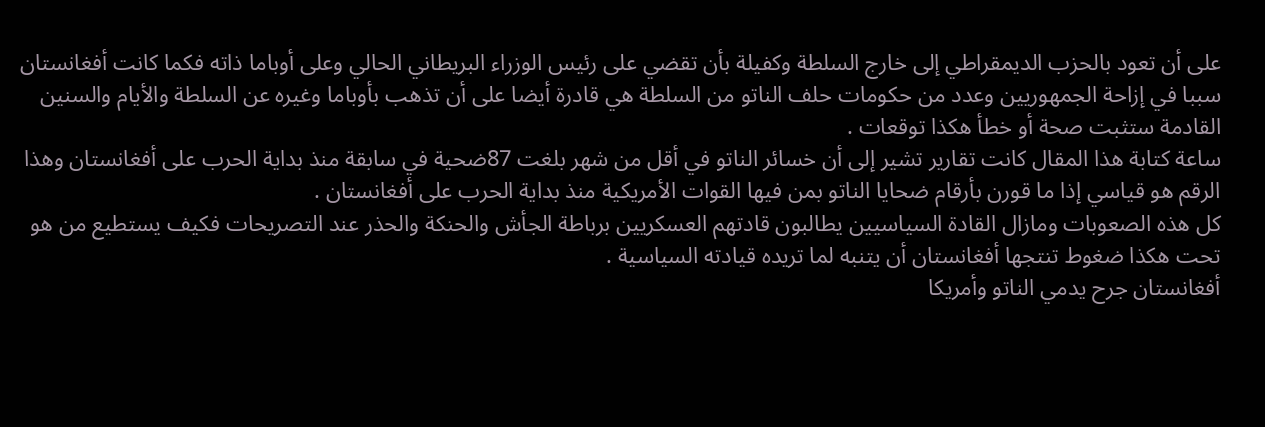على أن تعود بالحزب الديمقراطي إلى خارج السلطة وكفيلة بأن تقضي على رئيس الوزراء البريطاني الحالي وعلى أوباما ذاته فكما كانت أفغانستان سببا في إزاحة الجمهوريين وعدد من حكومات حلف الناتو من السلطة هي قادرة أيضا على أن تذهب بأوباما وغيره عن السلطة والأيام والسنين القادمة ستثبت صحة أو خطأ هكذا توقعات .
ساعة كتابة هذا المقال كانت تقارير تشير إلى أن خسائر الناتو في أقل من شهر بلغت 87ضحية في سابقة منذ بداية الحرب على أفغانستان وهذا الرقم هو قياسي إذا ما قورن بأرقام ضحايا الناتو بمن فيها القوات الأمريكية منذ بداية الحرب على أفغانستان .
كل هذه الصعوبات ومازال القادة السياسيين يطالبون قادتهم العسكريين برباطة الجأش والحنكة والحذر عند التصريحات فكيف يستطيع من هو تحت هكذا ضغوط تنتجها أفغانستان أن يتنبه لما تريده قيادته السياسية .
أفغانستان جرح يدمي الناتو وأمريكا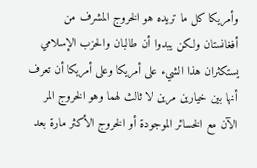وأمريكا كل ما تريده هو الخروج المشرف من أفغانستان ولكن يبدوا أن طالبان والحزب الإسلامي يستكثران هذا الشيء على أمريكا وعلى أمريكا أن تعرف أنها بين خيارين مرين لا ثالث لهما وهو الخروج المر الآن مع الخسائر الموجودة أو الخروج الأكثر مارة بعد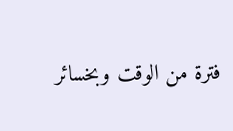فترة من الوقت وبخسائر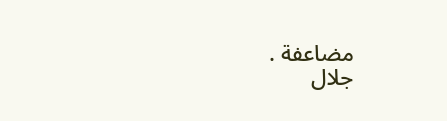مضاعفة .
جلال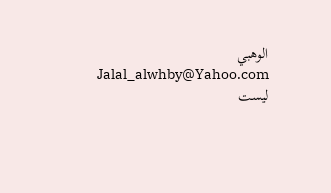الوهبي
Jalal_alwhby@Yahoo.com
ليست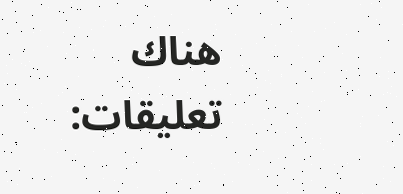هناك تعليقات: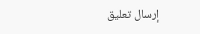إرسال تعليق